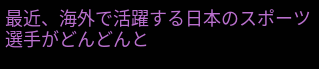最近、海外で活躍する日本のスポーツ選手がどんどんと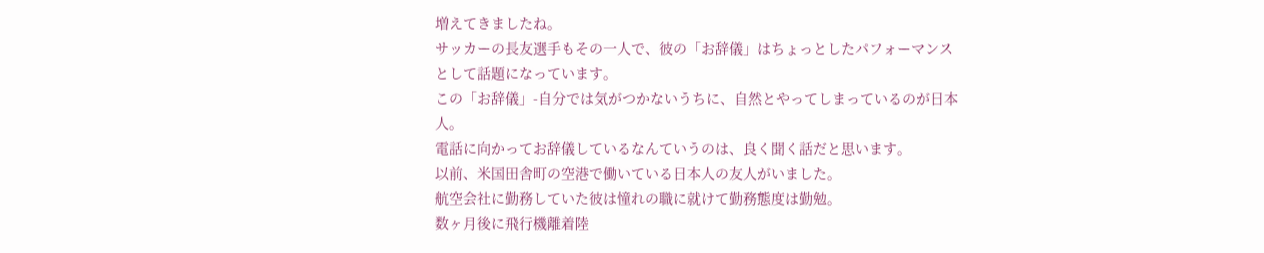増えてきましたね。
サッカーの長友選手もその一人で、彼の「お辞儀」はちょっとしたパフォーマンスとして話題になっています。
この「お辞儀」-自分では気がつかないうちに、自然とやってしまっているのが日本人。
電話に向かってお辞儀しているなんていうのは、良く聞く話だと思います。
以前、米国田舎町の空港で働いている日本人の友人がいました。
航空会社に勤務していた彼は憧れの職に就けて勤務態度は勤勉。
数ヶ月後に飛行機離着陸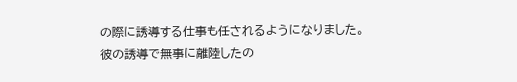の際に誘導する仕事も任されるようになりました。
彼の誘導で無事に離陸したの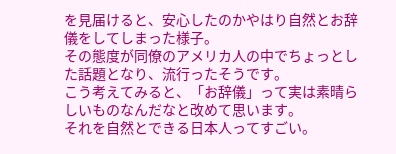を見届けると、安心したのかやはり自然とお辞儀をしてしまった様子。
その態度が同僚のアメリカ人の中でちょっとした話題となり、流行ったそうです。
こう考えてみると、「お辞儀」って実は素晴らしいものなんだなと改めて思います。
それを自然とできる日本人ってすごい。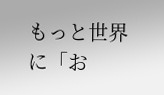もっと世界に「お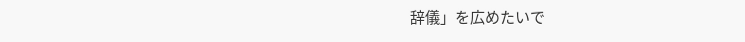辞儀」を広めたいで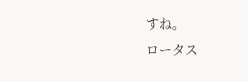すね。
ロータス